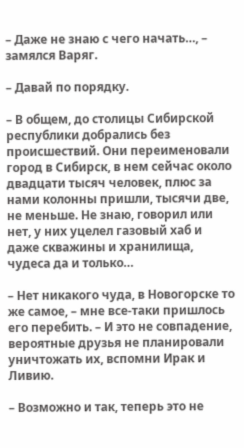– Даже не знаю с чего начать…, – замялся Варяг.

– Давай по порядку.

– В общем, до столицы Сибирской республики добрались без происшествий. Они переименовали город в Сибирск, в нем сейчас около двадцати тысяч человек, плюс за нами колонны пришли, тысячи две, не меньше. Не знаю, говорил или нет, у них уцелел газовый хаб и даже скважины и хранилища, чудеса да и только…

– Нет никакого чуда, в Новогорске то же самое, – мне все-таки пришлось его перебить. – И это не совпадение, вероятные друзья не планировали уничтожать их, вспомни Ирак и Ливию.

– Возможно и так, теперь это не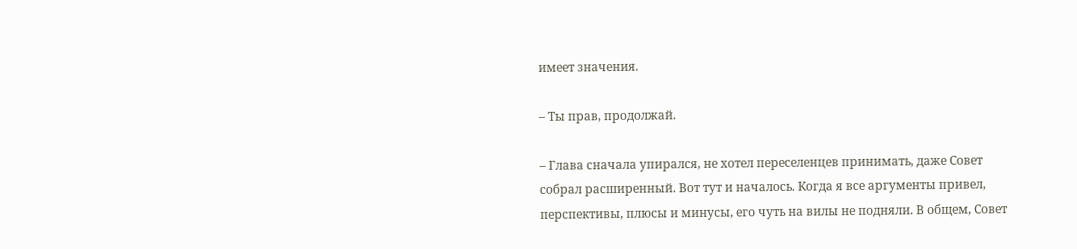имеет значения.

– Ты прав, продолжай.

– Глава сначала упирался, не хотел переселенцев принимать, даже Совет собрал расширенный. Вот тут и началось. Когда я все аргументы привел, перспективы, плюсы и минусы, его чуть на вилы не подняли. В общем, Совет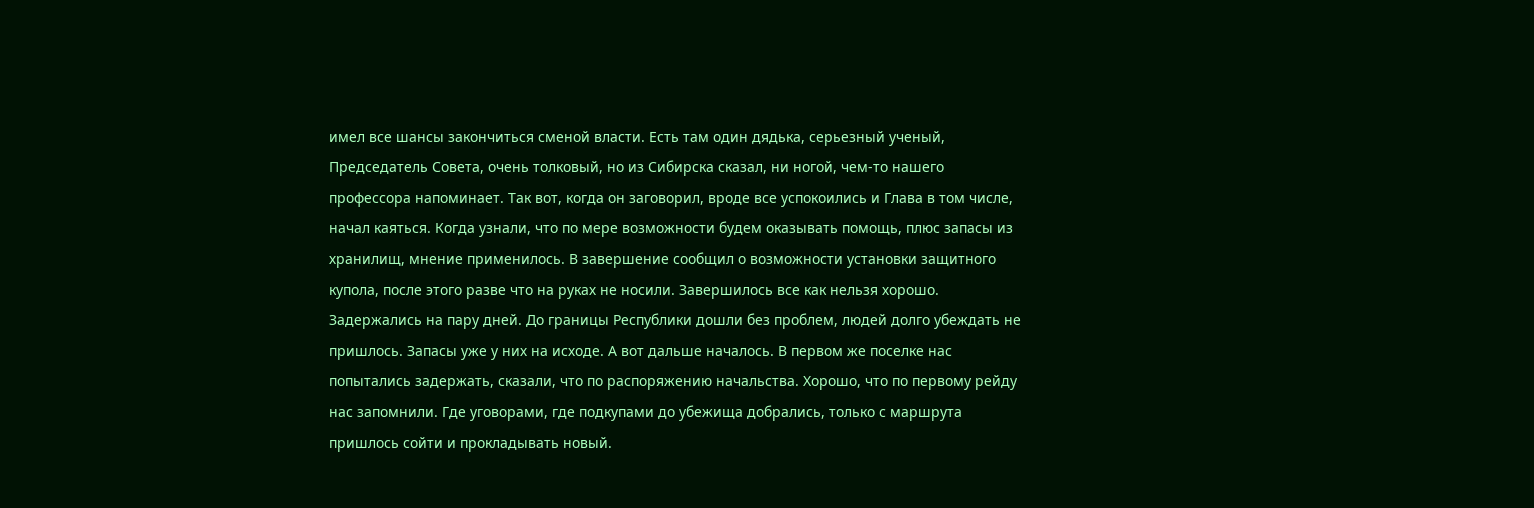имел все шансы закончиться сменой власти. Есть там один дядька, серьезный ученый, Председатель Совета, очень толковый, но из Сибирска сказал, ни ногой, чем-то нашего профессора напоминает. Так вот, когда он заговорил, вроде все успокоились и Глава в том числе, начал каяться. Когда узнали, что по мере возможности будем оказывать помощь, плюс запасы из хранилищ, мнение применилось. В завершение сообщил о возможности установки защитного купола, после этого разве что на руках не носили. Завершилось все как нельзя хорошо. Задержались на пару дней. До границы Республики дошли без проблем, людей долго убеждать не пришлось. Запасы уже у них на исходе. А вот дальше началось. В первом же поселке нас попытались задержать, сказали, что по распоряжению начальства. Хорошо, что по первому рейду нас запомнили. Где уговорами, где подкупами до убежища добрались, только с маршрута пришлось сойти и прокладывать новый.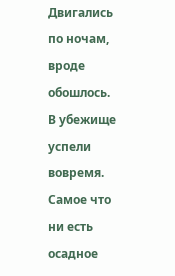Двигались по ночам, вроде обошлось. В убежище успели вовремя. Самое что ни есть осадное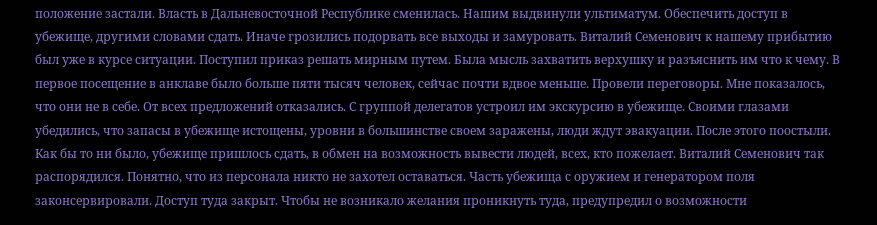положение застали. Власть в Дальневосточной Республике сменилась. Нашим выдвинули ультиматум. Обеспечить доступ в убежище, другими словами сдать. Иначе грозились подорвать все выходы и замуровать. Виталий Семенович к нашему прибытию был уже в курсе ситуации. Поступил приказ решать мирным путем. Была мысль захватить верхушку и разъяснить им что к чему. В первое посещение в анклаве было больше пяти тысяч человек, сейчас почти вдвое меньше. Провели переговоры. Мне показалось, что они не в себе. От всех предложений отказались. С группой делегатов устроил им экскурсию в убежище. Своими глазами убедились, что запасы в убежище истощены, уровни в большинстве своем заражены, люди ждут эвакуации. После этого поостыли. Как бы то ни было, убежище пришлось сдать, в обмен на возможность вывести людей, всех, кто пожелает. Виталий Семенович так распорядился. Понятно, что из персонала никто не захотел оставаться. Часть убежища с оружием и генератором поля законсервировали. Доступ туда закрыт. Чтобы не возникало желания проникнуть туда, предупредил о возможности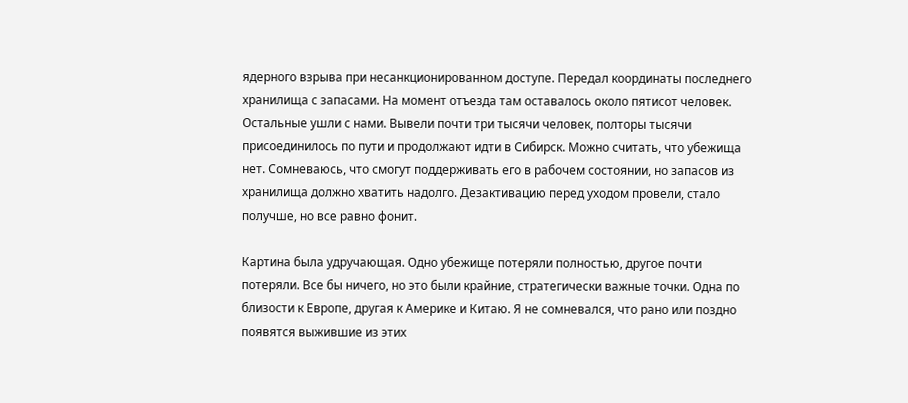ядерного взрыва при несанкционированном доступе. Передал координаты последнего хранилища с запасами. На момент отъезда там оставалось около пятисот человек. Остальные ушли с нами. Вывели почти три тысячи человек, полторы тысячи присоединилось по пути и продолжают идти в Сибирск. Можно считать, что убежища нет. Сомневаюсь, что смогут поддерживать его в рабочем состоянии, но запасов из хранилища должно хватить надолго. Дезактивацию перед уходом провели, стало получше, но все равно фонит.

Картина была удручающая. Одно убежище потеряли полностью, другое почти потеряли. Все бы ничего, но это были крайние, стратегически важные точки. Одна по близости к Европе, другая к Америке и Китаю. Я не сомневался, что рано или поздно появятся выжившие из этих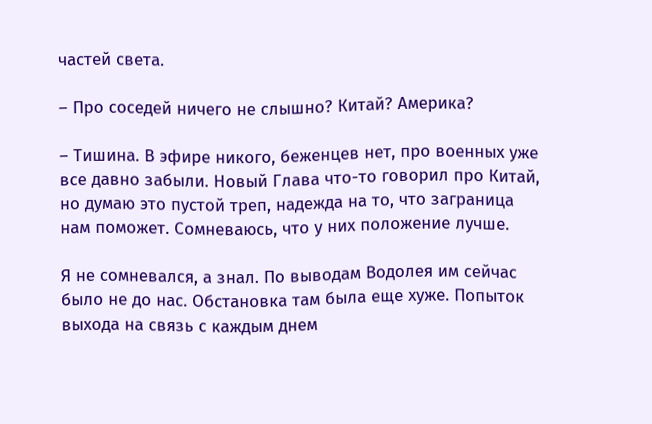частей света.

– Про соседей ничего не слышно? Китай? Америка?

– Тишина. В эфире никого, беженцев нет, про военных уже все давно забыли. Новый Глава что-то говорил про Китай, но думаю это пустой треп, надежда на то, что заграница нам поможет. Сомневаюсь, что у них положение лучше.

Я не сомневался, а знал. По выводам Водолея им сейчас было не до нас. Обстановка там была еще хуже. Попыток выхода на связь с каждым днем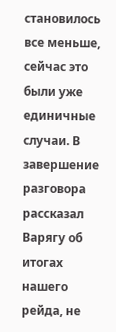становилось все меньше, сейчас это были уже единичные случаи. В завершение разговора рассказал Варягу об итогах нашего рейда, не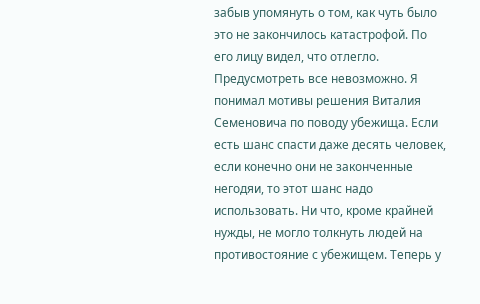забыв упомянуть о том, как чуть было это не закончилось катастрофой. По его лицу видел, что отлегло. Предусмотреть все невозможно. Я понимал мотивы решения Виталия Семеновича по поводу убежища. Если есть шанс спасти даже десять человек, если конечно они не законченные негодяи, то этот шанс надо использовать. Ни что, кроме крайней нужды, не могло толкнуть людей на противостояние с убежищем. Теперь у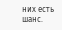них есть шанс.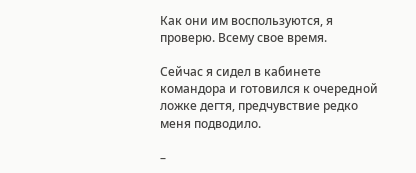Как они им воспользуются, я проверю. Всему свое время.

Сейчас я сидел в кабинете командора и готовился к очередной ложке дегтя, предчувствие редко меня подводило.

–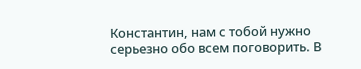Константин, нам с тобой нужно серьезно обо всем поговорить. В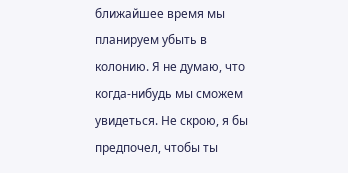ближайшее время мы планируем убыть в колонию. Я не думаю, что когда-нибудь мы сможем увидеться. Не скрою, я бы предпочел, чтобы ты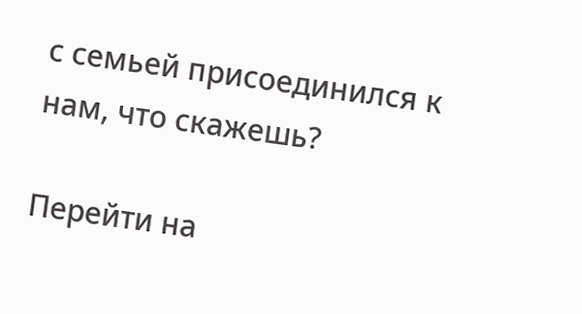с семьей присоединился к нам, что скажешь?

Перейти на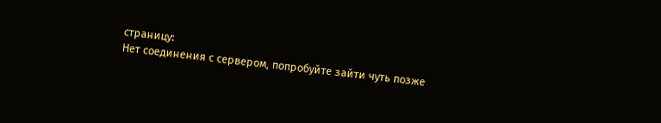страницу:
Нет соединения с сервером, попробуйте зайти чуть позже